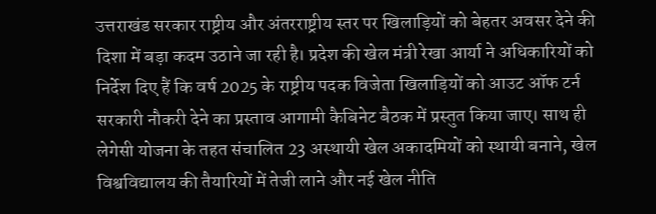उत्तराखंड सरकार राष्ट्रीय और अंतरराष्ट्रीय स्तर पर खिलाड़ियों को बेहतर अवसर देने की दिशा में बड़ा कदम उठाने जा रही है। प्रदेश की खेल मंत्री रेखा आर्या ने अधिकारियों को निर्देश दिए हैं कि वर्ष 2025 के राष्ट्रीय पदक विजेता खिलाड़ियों को आउट ऑफ टर्न सरकारी नौकरी देने का प्रस्ताव आगामी कैबिनेट बैठक में प्रस्तुत किया जाए। साथ ही लेगेसी योजना के तहत संचालित 23 अस्थायी खेल अकादमियों को स्थायी बनाने, खेल विश्वविद्यालय की तैयारियों में तेजी लाने और नई खेल नीति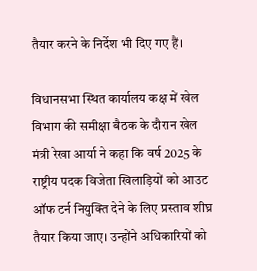तैयार करने के निर्देश भी दिए गए हैं।

विधानसभा स्थित कार्यालय कक्ष में खेल विभाग की समीक्षा बैठक के दौरान खेल मंत्री रेखा आर्या ने कहा कि वर्ष 2025 के राष्ट्रीय पदक विजेता खिलाड़ियों को आउट ऑफ टर्न नियुक्ति देने के लिए प्रस्ताव शीघ्र तैयार किया जाए। उन्होंने अधिकारियों को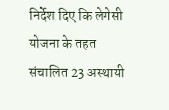निर्देश दिए कि लेगेसी योजना के तहत संचालित 23 अस्थायी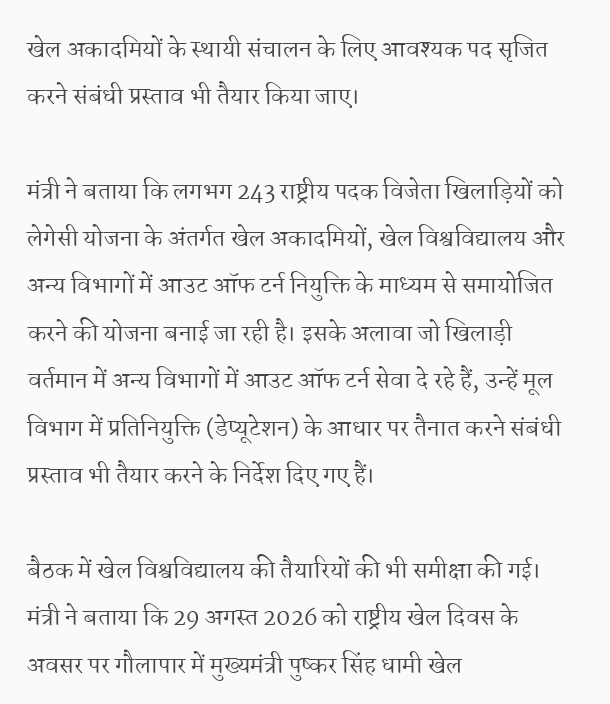खेल अकादमियों के स्थायी संचालन के लिए आवश्यक पद सृजित करने संबंधी प्रस्ताव भी तैयार किया जाए।

मंत्री ने बताया कि लगभग 243 राष्ट्रीय पदक विजेता खिलाड़ियों को लेगेसी योजना के अंतर्गत खेल अकादमियों, खेल विश्वविद्यालय और अन्य विभागों में आउट ऑफ टर्न नियुक्ति के माध्यम से समायोजित करने की योजना बनाई जा रही है। इसके अलावा जो खिलाड़ी वर्तमान में अन्य विभागों में आउट ऑफ टर्न सेवा दे रहे हैं, उन्हें मूल विभाग में प्रतिनियुक्ति (डेप्यूटेशन) के आधार पर तैनात करने संबंधी प्रस्ताव भी तैयार करने के निर्देश दिए गए हैं।

बैठक में खेल विश्वविद्यालय की तैयारियों की भी समीक्षा की गई। मंत्री ने बताया कि 29 अगस्त 2026 को राष्ट्रीय खेल दिवस के अवसर पर गौलापार में मुख्यमंत्री पुष्कर सिंह धामी खेल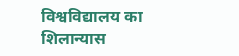विश्वविद्यालय का शिलान्यास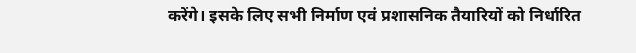करेंगे। इसके लिए सभी निर्माण एवं प्रशासनिक तैयारियों को निर्धारित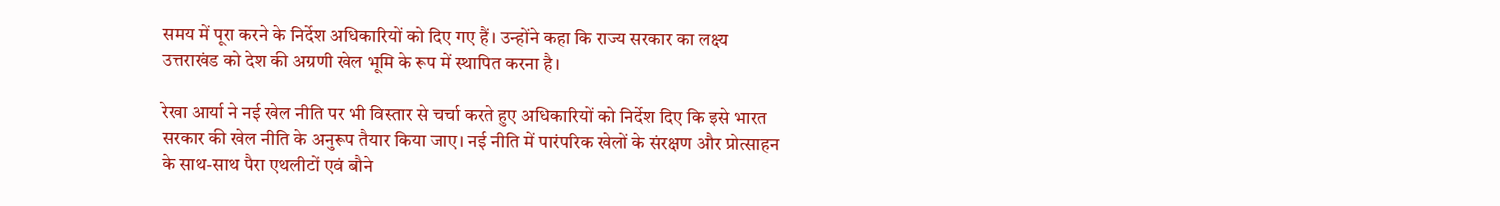समय में पूरा करने के निर्देश अधिकारियों को दिए गए हैं। उन्होंने कहा कि राज्य सरकार का लक्ष्य उत्तराखंड को देश की अग्रणी खेल भूमि के रूप में स्थापित करना है।

रेखा आर्या ने नई खेल नीति पर भी विस्तार से चर्चा करते हुए अधिकारियों को निर्देश दिए कि इसे भारत सरकार की खेल नीति के अनुरूप तैयार किया जाए। नई नीति में पारंपरिक खेलों के संरक्षण और प्रोत्साहन के साथ-साथ पैरा एथलीटों एवं बौने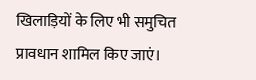खिलाड़ियों के लिए भी समुचित प्रावधान शामिल किए जाएं।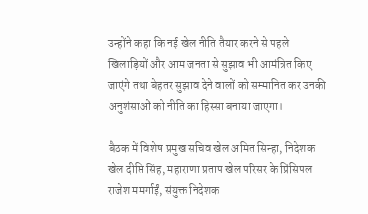उन्होंने कहा कि नई खेल नीति तैयार करने से पहले खिलाड़ियों और आम जनता से सुझाव भी आमंत्रित किए जाएंगे तथा बेहतर सुझाव देने वालों को सम्मानित कर उनकी अनुशंसाओं को नीति का हिस्सा बनाया जाएगा।

बैठक में विशेष प्रमुख सचिव खेल अमित सिन्हा, निदेशक खेल दीप्ति सिंह, महाराणा प्रताप खेल परिसर के प्रिंसिपल राजेश ममर्गाईं, संयुक्त निदेशक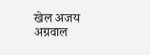खेल अजय अग्रवाल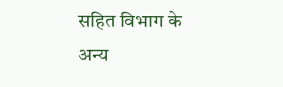सहित विभाग के अन्य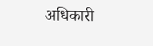अधिकारी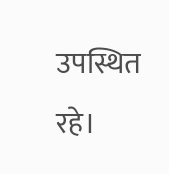उपस्थित रहे।